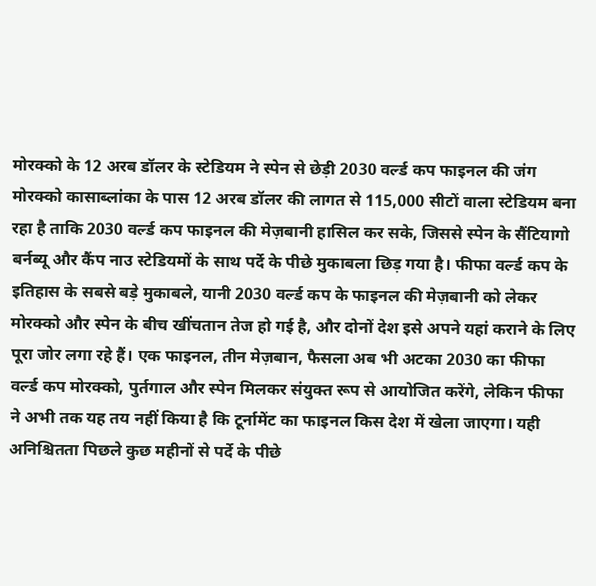मोरक्को के 12 अरब डॉलर के स्टेडियम ने स्पेन से छेड़ी 2030 वर्ल्ड कप फाइनल की जंग मोरक्को कासाब्लांका के पास 12 अरब डॉलर की लागत से 115,000 सीटों वाला स्टेडियम बना रहा है ताकि 2030 वर्ल्ड कप फाइनल की मेज़बानी हासिल कर सके, जिससे स्पेन के सैंटियागो बर्नब्यू और कैंप नाउ स्टेडियमों के साथ पर्दे के पीछे मुकाबला छिड़ गया है। फीफा वर्ल्ड कप के इतिहास के सबसे बड़े मुकाबले, यानी 2030 वर्ल्ड कप के फाइनल की मेज़बानी को लेकर मोरक्को और स्पेन के बीच खींचतान तेज हो गई है, और दोनों देश इसे अपने यहां कराने के लिए पूरा जोर लगा रहे हैं। एक फाइनल, तीन मेज़बान, फैसला अब भी अटका 2030 का फीफा वर्ल्ड कप मोरक्को, पुर्तगाल और स्पेन मिलकर संयुक्त रूप से आयोजित करेंगे, लेकिन फीफा ने अभी तक यह तय नहीं किया है कि टूर्नामेंट का फाइनल किस देश में खेला जाएगा। यही अनिश्चितता पिछले कुछ महीनों से पर्दे के पीछे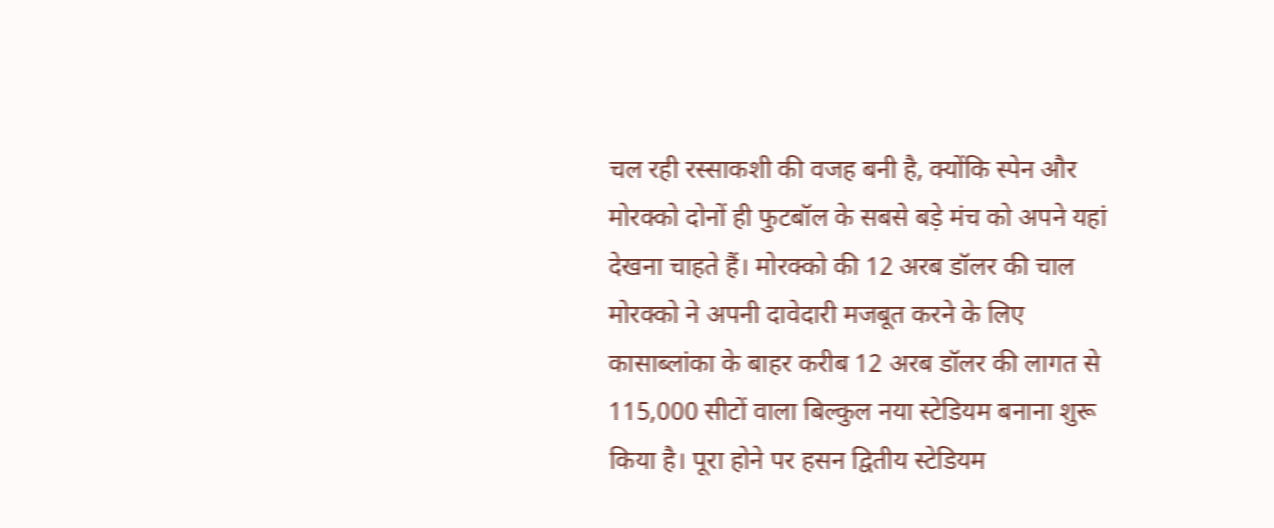चल रही रस्साकशी की वजह बनी है, क्योंकि स्पेन और मोरक्को दोनों ही फुटबॉल के सबसे बड़े मंच को अपने यहां देखना चाहते हैं। मोरक्को की 12 अरब डॉलर की चाल मोरक्को ने अपनी दावेदारी मजबूत करने के लिए कासाब्लांका के बाहर करीब 12 अरब डॉलर की लागत से 115,000 सीटों वाला बिल्कुल नया स्टेडियम बनाना शुरू किया है। पूरा होने पर हसन द्वितीय स्टेडियम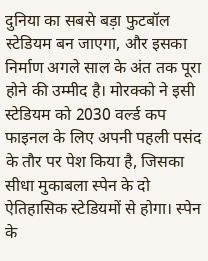दुनिया का सबसे बड़ा फुटबॉल स्टेडियम बन जाएगा, और इसका निर्माण अगले साल के अंत तक पूरा होने की उम्मीद है। मोरक्को ने इसी स्टेडियम को 2030 वर्ल्ड कप फाइनल के लिए अपनी पहली पसंद के तौर पर पेश किया है, जिसका सीधा मुकाबला स्पेन के दो ऐतिहासिक स्टेडियमों से होगा। स्पेन के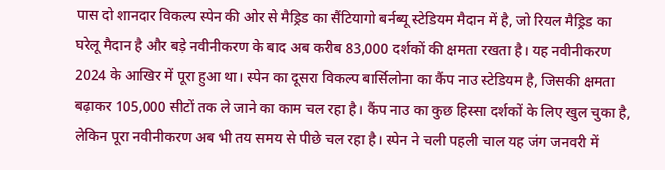पास दो शानदार विकल्प स्पेन की ओर से मैड्रिड का सैंटियागो बर्नब्यू स्टेडियम मैदान में है, जो रियल मैड्रिड का घरेलू मैदान है और बड़े नवीनीकरण के बाद अब करीब 83,000 दर्शकों की क्षमता रखता है। यह नवीनीकरण 2024 के आखिर में पूरा हुआ था। स्पेन का दूसरा विकल्प बार्सिलोना का कैंप नाउ स्टेडियम है, जिसकी क्षमता बढ़ाकर 105,000 सीटों तक ले जाने का काम चल रहा है। कैंप नाउ का कुछ हिस्सा दर्शकों के लिए खुल चुका है, लेकिन पूरा नवीनीकरण अब भी तय समय से पीछे चल रहा है। स्पेन ने चली पहली चाल यह जंग जनवरी में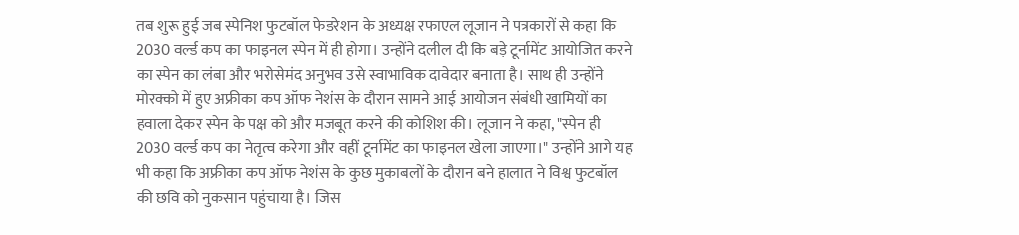तब शुरू हुई जब स्पेनिश फुटबॉल फेडरेशन के अध्यक्ष रफाएल लूजान ने पत्रकारों से कहा कि 2030 वर्ल्ड कप का फाइनल स्पेन में ही होगा। उन्होंने दलील दी कि बड़े टूर्नामेंट आयोजित करने का स्पेन का लंबा और भरोसेमंद अनुभव उसे स्वाभाविक दावेदार बनाता है। साथ ही उन्होंने मोरक्को में हुए अफ्रीका कप ऑफ नेशंस के दौरान सामने आई आयोजन संबंधी खामियों का हवाला देकर स्पेन के पक्ष को और मजबूत करने की कोशिश की। लूजान ने कहा, "स्पेन ही 2030 वर्ल्ड कप का नेतृत्व करेगा और वहीं टूर्नामेंट का फाइनल खेला जाएगा।" उन्होंने आगे यह भी कहा कि अफ्रीका कप ऑफ नेशंस के कुछ मुकाबलों के दौरान बने हालात ने विश्व फुटबॉल की छवि को नुकसान पहुंचाया है। जिस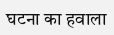घटना का हवाला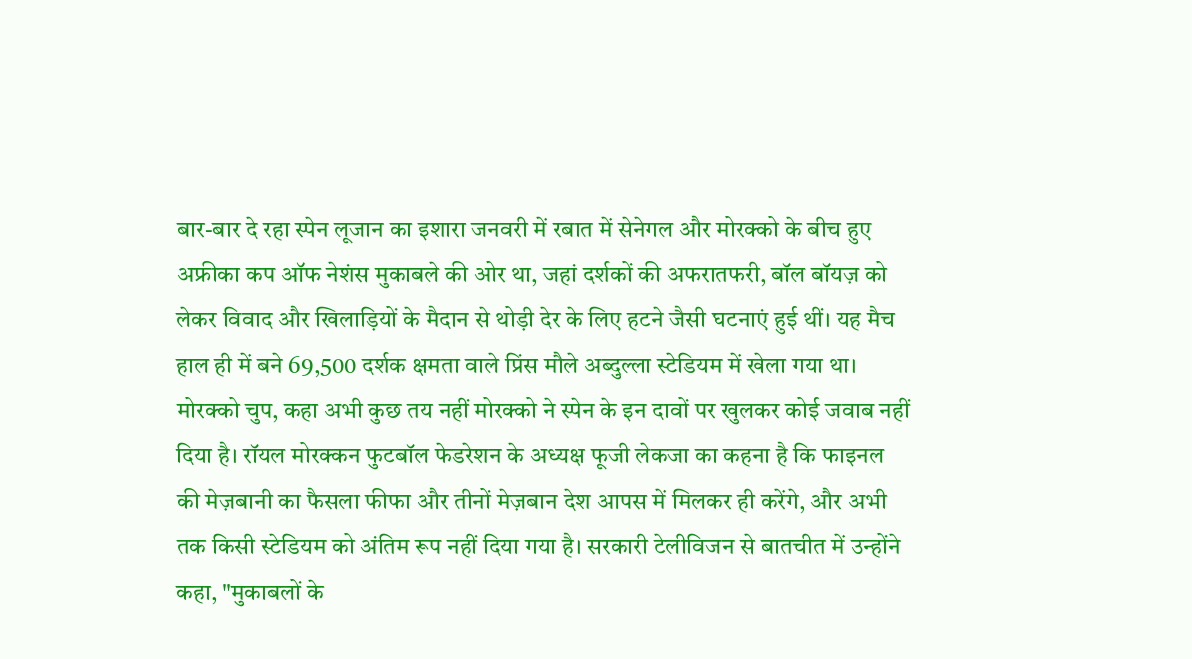बार-बार दे रहा स्पेन लूजान का इशारा जनवरी में रबात में सेनेगल और मोरक्को के बीच हुए अफ्रीका कप ऑफ नेशंस मुकाबले की ओर था, जहां दर्शकों की अफरातफरी, बॉल बॉयज़ को लेकर विवाद और खिलाड़ियों के मैदान से थोड़ी देर के लिए हटने जैसी घटनाएं हुई थीं। यह मैच हाल ही में बने 69,500 दर्शक क्षमता वाले प्रिंस मौले अब्दुल्ला स्टेडियम में खेला गया था। मोरक्को चुप, कहा अभी कुछ तय नहीं मोरक्को ने स्पेन के इन दावों पर खुलकर कोई जवाब नहीं दिया है। रॉयल मोरक्कन फुटबॉल फेडरेशन के अध्यक्ष फूजी लेकजा का कहना है कि फाइनल की मेज़बानी का फैसला फीफा और तीनों मेज़बान देश आपस में मिलकर ही करेंगे, और अभी तक किसी स्टेडियम को अंतिम रूप नहीं दिया गया है। सरकारी टेलीविजन से बातचीत में उन्होंने कहा, "मुकाबलों के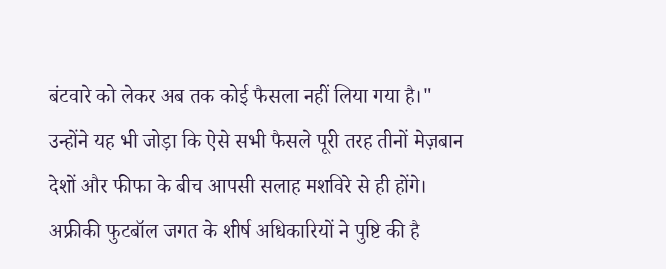बंटवारे को लेकर अब तक कोई फैसला नहीं लिया गया है।" उन्होंने यह भी जोड़ा कि ऐसे सभी फैसले पूरी तरह तीनों मेज़बान देशों और फीफा के बीच आपसी सलाह मशविरे से ही होंगे। अफ्रीकी फुटबॉल जगत के शीर्ष अधिकारियों ने पुष्टि की है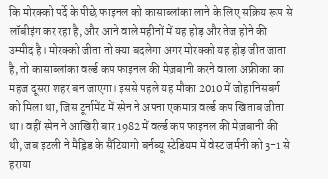कि मोरक्को पर्दे के पीछे फाइनल को कासाब्लांका लाने के लिए सक्रिय रूप से लॉबीइंग कर रहा है, और आने वाले महीनों में यह होड़ और तेज होने की उम्मीद है। मोरक्को जीता तो क्या बदलेगा अगर मोरक्को यह होड़ जीत जाता है, तो कासाब्लांका वर्ल्ड कप फाइनल की मेज़बानी करने वाला अफ्रीका का महज दूसरा शहर बन जाएगा। इससे पहले यह मौका 2010 में जोहानिसबर्ग को मिला था, जिस टूर्नामेंट में स्पेन ने अपना एकमात्र वर्ल्ड कप खिताब जीता था। वहीं स्पेन ने आखिरी बार 1982 में वर्ल्ड कप फाइनल की मेज़बानी की थी, जब इटली ने मैड्रिड के सैंटियागो बर्नब्यू स्टेडियम में वेस्ट जर्मनी को 3-1 से हराया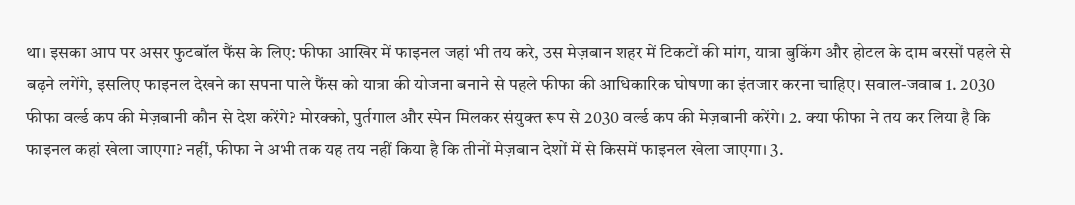था। इसका आप पर असर फुटबॉल फैंस के लिए: फीफा आखिर में फाइनल जहां भी तय करे, उस मेज़बान शहर में टिकटों की मांग, यात्रा बुकिंग और होटल के दाम बरसों पहले से बढ़ने लगेंगे, इसलिए फाइनल देखने का सपना पाले फैंस को यात्रा की योजना बनाने से पहले फीफा की आधिकारिक घोषणा का इंतजार करना चाहिए। सवाल-जवाब 1. 2030 फीफा वर्ल्ड कप की मेज़बानी कौन से देश करेंगे? मोरक्को, पुर्तगाल और स्पेन मिलकर संयुक्त रूप से 2030 वर्ल्ड कप की मेज़बानी करेंगे। 2. क्या फीफा ने तय कर लिया है कि फाइनल कहां खेला जाएगा? नहीं, फीफा ने अभी तक यह तय नहीं किया है कि तीनों मेज़बान देशों में से किसमें फाइनल खेला जाएगा। 3.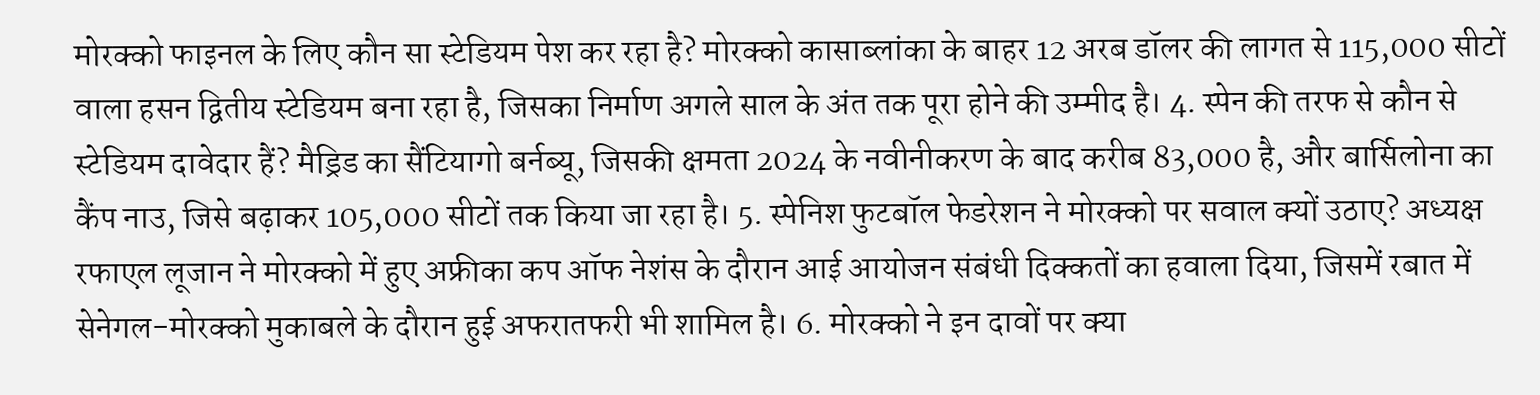मोरक्को फाइनल के लिए कौन सा स्टेडियम पेश कर रहा है? मोरक्को कासाब्लांका के बाहर 12 अरब डॉलर की लागत से 115,000 सीटों वाला हसन द्वितीय स्टेडियम बना रहा है, जिसका निर्माण अगले साल के अंत तक पूरा होने की उम्मीद है। 4. स्पेन की तरफ से कौन से स्टेडियम दावेदार हैं? मैड्रिड का सैंटियागो बर्नब्यू, जिसकी क्षमता 2024 के नवीनीकरण के बाद करीब 83,000 है, और बार्सिलोना का कैंप नाउ, जिसे बढ़ाकर 105,000 सीटों तक किया जा रहा है। 5. स्पेनिश फुटबॉल फेडरेशन ने मोरक्को पर सवाल क्यों उठाए? अध्यक्ष रफाएल लूजान ने मोरक्को में हुए अफ्रीका कप ऑफ नेशंस के दौरान आई आयोजन संबंधी दिक्कतों का हवाला दिया, जिसमें रबात में सेनेगल-मोरक्को मुकाबले के दौरान हुई अफरातफरी भी शामिल है। 6. मोरक्को ने इन दावों पर क्या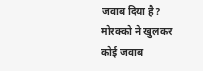जवाब दिया है? मोरक्को ने खुलकर कोई जवाब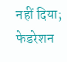नहीं दिया; फेडरेशन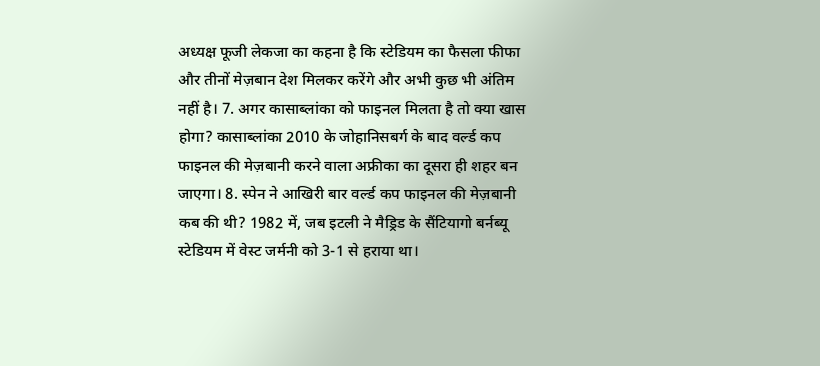अध्यक्ष फूजी लेकजा का कहना है कि स्टेडियम का फैसला फीफा और तीनों मेज़बान देश मिलकर करेंगे और अभी कुछ भी अंतिम नहीं है। 7. अगर कासाब्लांका को फाइनल मिलता है तो क्या खास होगा? कासाब्लांका 2010 के जोहानिसबर्ग के बाद वर्ल्ड कप फाइनल की मेज़बानी करने वाला अफ्रीका का दूसरा ही शहर बन जाएगा। 8. स्पेन ने आखिरी बार वर्ल्ड कप फाइनल की मेज़बानी कब की थी? 1982 में, जब इटली ने मैड्रिड के सैंटियागो बर्नब्यू स्टेडियम में वेस्ट जर्मनी को 3-1 से हराया था।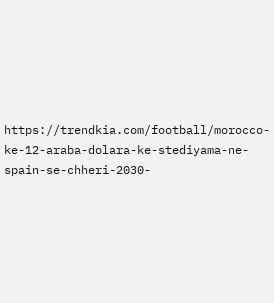https://trendkia.com/football/morocco-ke-12-araba-dolara-ke-stediyama-ne-spain-se-chheri-2030-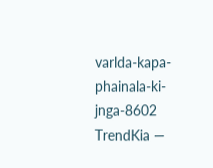varlda-kapa-phainala-ki-jnga-8602 TrendKia —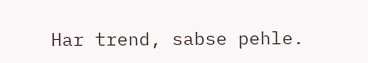Har trend, sabse pehle.